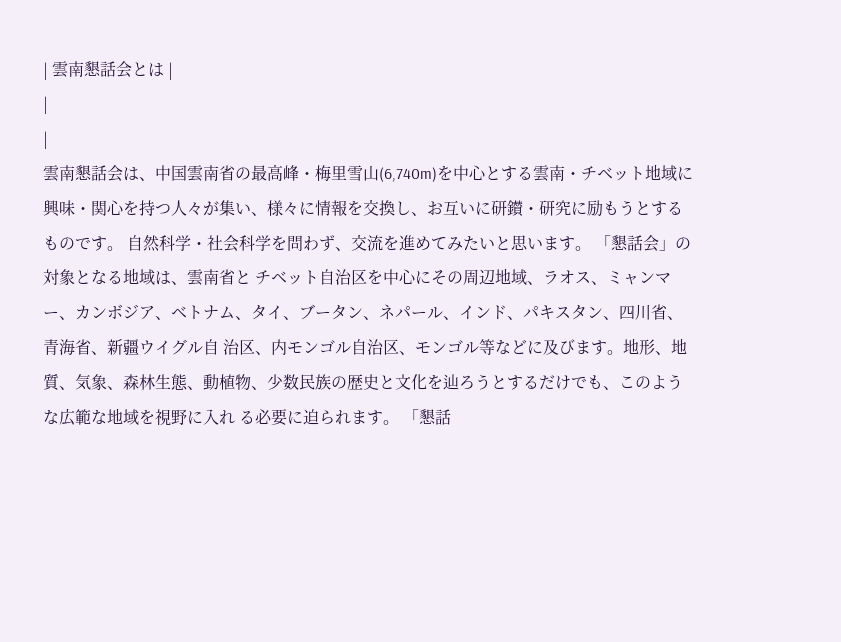| 雲南懇話会とは |
|
|
雲南懇話会は、中国雲南省の最高峰・梅里雪山(6,740m)を中心とする雲南・チベット地域に興味・関心を持つ人々が集い、様々に情報を交換し、お互いに研鑚・研究に励もうとするものです。 自然科学・社会科学を問わず、交流を進めてみたいと思います。 「懇話会」の対象となる地域は、雲南省と チベット自治区を中心にその周辺地域、ラオス、ミャンマー、カンボジア、ベトナム、タイ、ブータン、ネパール、インド、パキスタン、四川省、青海省、新疆ウイグル自 治区、内モンゴル自治区、モンゴル等などに及びます。地形、地質、気象、森林生態、動植物、少数民族の歴史と文化を辿ろうとするだけでも、このような広範な地域を視野に入れ る必要に迫られます。 「懇話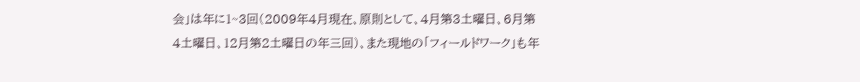会」は年に1~3回(2009年4月現在、原則として、4月第3土曜日、6月第4土曜日、12月第2土曜日の年三回)、また現地の「フィールドワーク」も年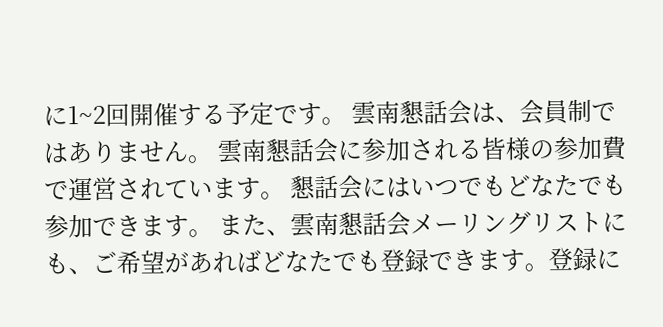に1~2回開催する予定です。 雲南懇話会は、会員制ではありません。 雲南懇話会に参加される皆様の参加費で運営されています。 懇話会にはいつでもどなたでも参加できます。 また、雲南懇話会メーリングリストにも、ご希望があればどなたでも登録できます。登録に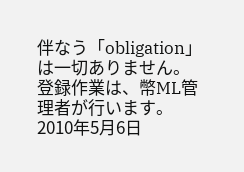伴なう「obligation」 は一切ありません。 登録作業は、幣ML管理者が行います。 2010年5月6日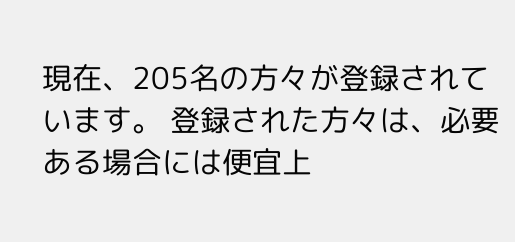現在、205名の方々が登録されています。 登録された方々は、必要ある場合には便宜上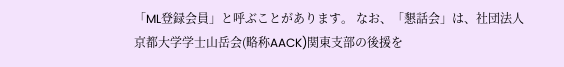「ML登録会員」と呼ぶことがあります。 なお、「懇話会」は、社団法人京都大学学士山岳会(略称AACK)関東支部の後援を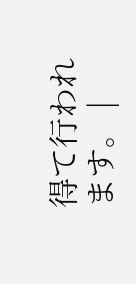得て行われます。 |